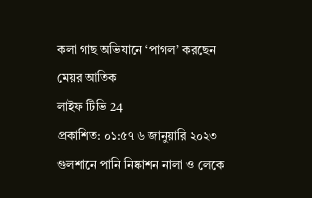কলা গাছ অভিযানে ‘পাগল’ করছেন মেয়র আতিক
লাইফ টিভি 24
প্রকাশিত: ০১:৫৭ ৬ জানুয়ারি ২০২৩
গুলশানে পানি নিষ্কাশন নালা ও লেকে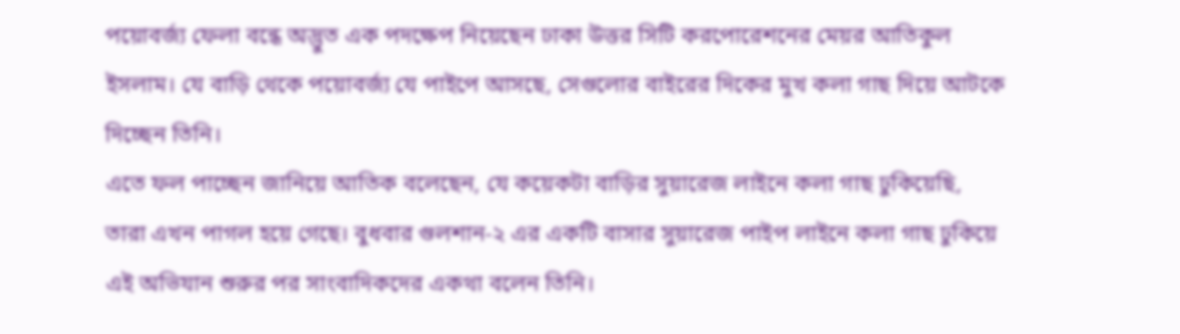পয়োবর্জ্য ফেলা বন্ধে অদ্ভুত এক পদক্ষেপ নিয়েছেন ঢাকা উত্তর সিটি করপোরেশনের মেয়র আতিকুল ইসলাম। যে বাড়ি থেকে পয়োবর্জ্য যে পাইপে আসছে, সেগুলোর বাইরের দিকের মুখ কলা গাছ দিয়ে আটকে দিচ্ছেন তিনি।
এতে ফল পাচ্ছেন জানিয়ে আতিক বলেছেন, যে কয়েকটা বাড়ির সুয়ারেজ লাইনে কলা গাছ ঢুকিয়েছি, তারা এখন পাগল হয়ে গেছে। বুধবার গুলশান-২ এর একটি বাসার সুয়ারেজ পাইপ লাইনে কলা গাছ ঢুকিয়ে এই অভিযান শুরুর পর সাংবাদিকদের একথা বলেন তিনি।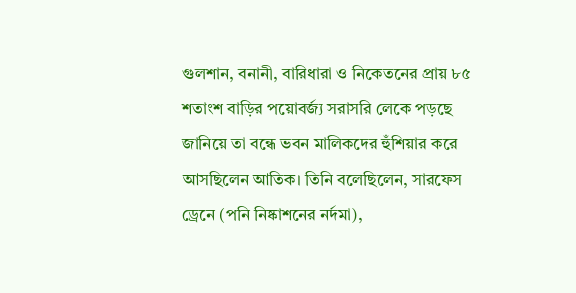গুলশান, বনানী, বারিধারা ও নিকেতনের প্রায় ৮৫ শতাংশ বাড়ির পয়োবর্জ্য সরাসরি লেকে পড়ছে জানিয়ে তা বন্ধে ভবন মালিকদের হুঁশিয়ার করে আসছিলেন আতিক। তিনি বলেছিলেন, সারফেস ড্রেনে (পনি নিষ্কাশনের নর্দমা),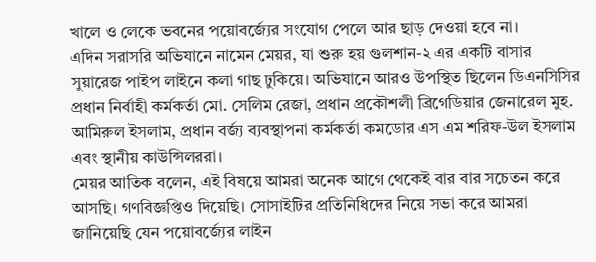খালে ও লেকে ভবনের পয়োবর্জ্যের সংযোগ পেলে আর ছাড় দেওয়া হবে না।
এদিন সরাসরি অভিযানে নামেন মেয়র, যা শুরু হয় গুলশান-২ এর একটি বাসার সুয়ারেজ পাইপ লাইনে কলা গাছ ঢুকিয়ে। অভিযানে আরও উপস্থিত ছিলেন ডিএনসিসির প্রধান নির্বাহী কর্মকর্তা মো. সেলিম রেজা, প্রধান প্রকৌশলী ব্রিগেডিয়ার জেনারেল মুহ. আমিরুল ইসলাম, প্রধান বর্জ্য ব্যবস্থাপনা কর্মকর্তা কমডোর এস এম শরিফ-উল ইসলাম এবং স্থানীয় কাউন্সিলররা।
মেয়র আতিক বলেন, এই বিষয়ে আমরা অনেক আগে থেকেই বার বার সচেতন করে আসছি। গণবিজ্ঞপ্তিও দিয়েছি। সোসাইটির প্রতিনিধিদের নিয়ে সভা করে আমরা জানিয়েছি যেন পয়োবর্জ্যের লাইন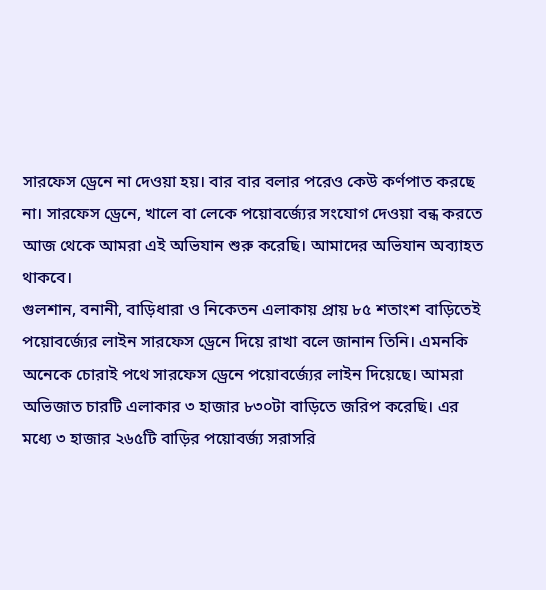সারফেস ড্রেনে না দেওয়া হয়। বার বার বলার পরেও কেউ কর্ণপাত করছে না। সারফেস ড্রেনে, খালে বা লেকে পয়োবর্জ্যের সংযোগ দেওয়া বন্ধ করতে আজ থেকে আমরা এই অভিযান শুরু করেছি। আমাদের অভিযান অব্যাহত থাকবে।
গুলশান, বনানী, বাড়িধারা ও নিকেতন এলাকায় প্রায় ৮৫ শতাংশ বাড়িতেই পয়োবর্জ্যের লাইন সারফেস ড্রেনে দিয়ে রাখা বলে জানান তিনি। এমনকি অনেকে চোরাই পথে সারফেস ড্রেনে পয়োবর্জ্যের লাইন দিয়েছে। আমরা অভিজাত চারটি এলাকার ৩ হাজার ৮৩০টা বাড়িতে জরিপ করেছি। এর মধ্যে ৩ হাজার ২৬৫টি বাড়ির পয়োবর্জ্য সরাসরি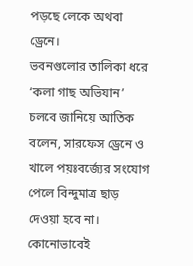পড়ছে লেকে অথবা ড্রেনে।
ভবনগুলোর তালিকা ধরে ‘কলা গাছ অভিযান’ চলবে জানিয়ে আতিক বলেন, সারফেস ড্রেনে ও খালে পয়ঃবর্জ্যের সংযোগ পেলে বিন্দুমাত্র ছাড় দেওয়া হবে না। কোনোভাবেই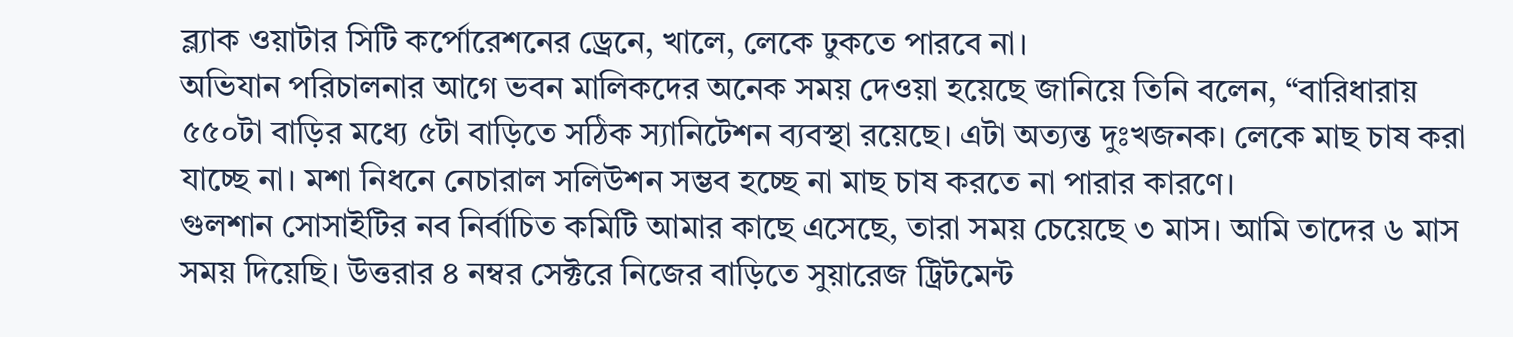ব্ল্যাক ওয়াটার সিটি কর্পোরেশনের ড্রেনে, খালে, লেকে ঢুকতে পারবে না।
অভিযান পরিচালনার আগে ভবন মালিকদের অনেক সময় দেওয়া হয়েছে জানিয়ে তিনি বলেন, “বারিধারায় ৫৫০টা বাড়ির মধ্যে ৫টা বাড়িতে সঠিক স্যানিটেশন ব্যবস্থা রয়েছে। এটা অত্যন্ত দুঃখজনক। লেকে মাছ চাষ করা যাচ্ছে না। মশা নিধনে নেচারাল সলিউশন সম্ভব হচ্ছে না মাছ চাষ করতে না পারার কারণে।
গুলশান সোসাইটির নব নির্বাচিত কমিটি আমার কাছে এসেছে, তারা সময় চেয়েছে ৩ মাস। আমি তাদের ৬ মাস সময় দিয়েছি। উত্তরার ৪ নম্বর সেক্টরে নিজের বাড়িতে সুয়ারেজ ট্রিটমেন্ট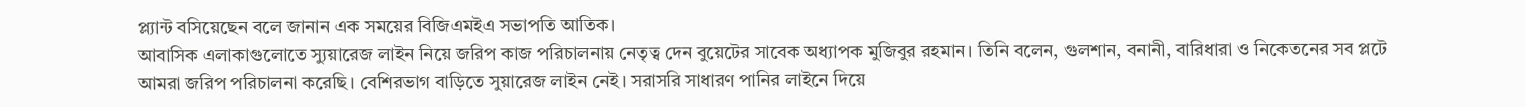প্ল্যান্ট বসিয়েছেন বলে জানান এক সময়ের বিজিএমইএ সভাপতি আতিক।
আবাসিক এলাকাগুলোতে স্যুয়ারেজ লাইন নিয়ে জরিপ কাজ পরিচালনায় নেতৃত্ব দেন বুয়েটের সাবেক অধ্যাপক মুজিবুর রহমান। তিনি বলেন, গুলশান, বনানী, বারিধারা ও নিকেতনের সব প্লটে আমরা জরিপ পরিচালনা করেছি। বেশিরভাগ বাড়িতে সুয়ারেজ লাইন নেই। সরাসরি সাধারণ পানির লাইনে দিয়ে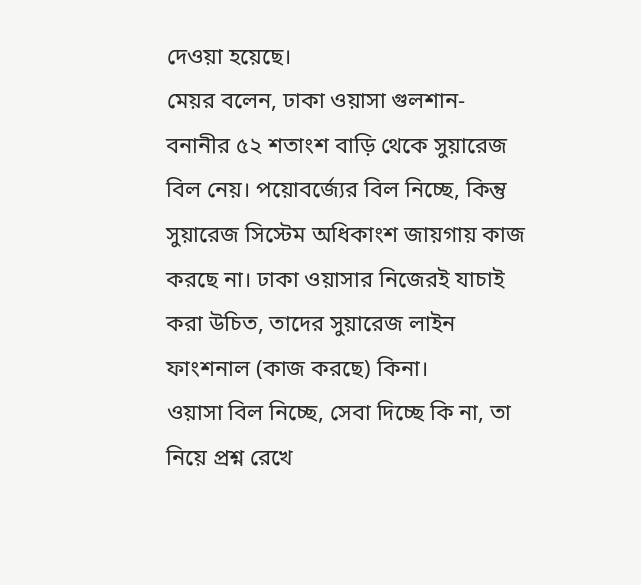দেওয়া হয়েছে।
মেয়র বলেন, ঢাকা ওয়াসা গুলশান-বনানীর ৫২ শতাংশ বাড়ি থেকে সুয়ারেজ বিল নেয়। পয়োবর্জ্যের বিল নিচ্ছে, কিন্তু সুয়ারেজ সিস্টেম অধিকাংশ জায়গায় কাজ করছে না। ঢাকা ওয়াসার নিজেরই যাচাই করা উচিত, তাদের সুয়ারেজ লাইন ফাংশনাল (কাজ করছে) কিনা।
ওয়াসা বিল নিচ্ছে, সেবা দিচ্ছে কি না, তা নিয়ে প্রশ্ন রেখে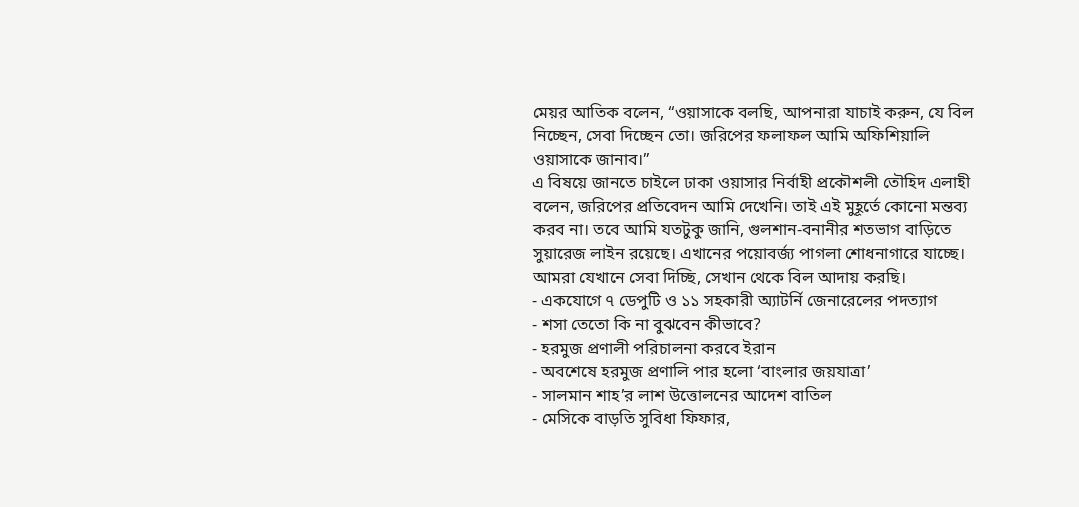মেয়র আতিক বলেন, “ওয়াসাকে বলছি, আপনারা যাচাই করুন, যে বিল নিচ্ছেন, সেবা দিচ্ছেন তো। জরিপের ফলাফল আমি অফিশিয়ালি ওয়াসাকে জানাব।”
এ বিষয়ে জানতে চাইলে ঢাকা ওয়াসার নির্বাহী প্রকৌশলী তৌহিদ এলাহী বলেন, জরিপের প্রতিবেদন আমি দেখেনি। তাই এই মুহূর্তে কোনো মন্তব্য করব না। তবে আমি যতটুকু জানি, গুলশান-বনানীর শতভাগ বাড়িতে সুয়ারেজ লাইন রয়েছে। এখানের পয়োবর্জ্য পাগলা শোধনাগারে যাচ্ছে। আমরা যেখানে সেবা দিচ্ছি, সেখান থেকে বিল আদায় করছি।
- একযোগে ৭ ডেপুটি ও ১১ সহকারী অ্যাটর্নি জেনারেলের পদত্যাগ
- শসা তেতো কি না বুঝবেন কীভাবে?
- হরমুজ প্রণালী পরিচালনা করবে ইরান
- অবশেষে হরমুজ প্রণালি পার হলো ‘বাংলার জয়যাত্রা’
- সালমান শাহ’র লাশ উত্তোলনের আদেশ বাতিল
- মেসিকে বাড়তি সুবিধা ফিফার,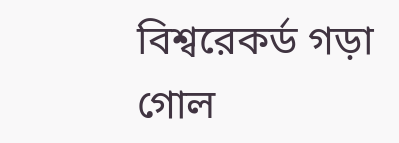বিশ্বরেকর্ড গড়া গোল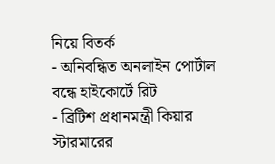নিয়ে বিতর্ক
- অনিবন্ধিত অনলাইন পোর্টাল বন্ধে হাইকোর্টে রিট
- ব্রিটিশ প্রধানমন্ত্রী কিয়ার স্টারমারের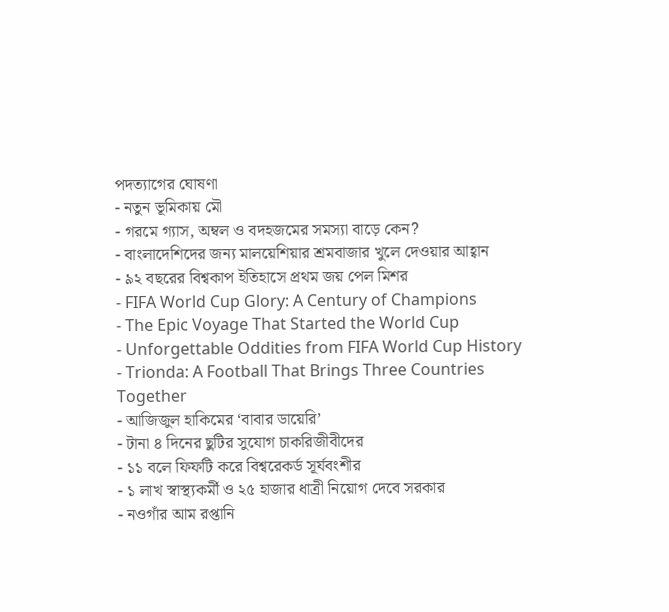পদত্যাগের ঘোষণা
- নতুন ভূমিকায় মৌ
- গরমে গ্যাস, অম্বল ও বদহজমের সমস্যা বাড়ে কেন?
- বাংলাদেশিদের জন্য মালয়েশিয়ার শ্রমবাজার খুলে দেওয়ার আহ্বান
- ৯২ বছরের বিশ্বকাপ ইতিহাসে প্রথম জয় পেল মিশর
- FIFA World Cup Glory: A Century of Champions
- The Epic Voyage That Started the World Cup
- Unforgettable Oddities from FIFA World Cup History
- Trionda: A Football That Brings Three Countries Together
- আজিজুল হাকিমের ‘বাবার ডায়েরি’
- টানা ৪ দিনের ছুটির সুযোগ চাকরিজীবীদের
- ১১ বলে ফিফটি করে বিশ্বরেকর্ড সূর্যবংশীর
- ১ লাখ স্বাস্থ্যকর্মী ও ২৫ হাজার ধাত্রী নিয়োগ দেবে সরকার
- নওগাঁর আম রপ্তানি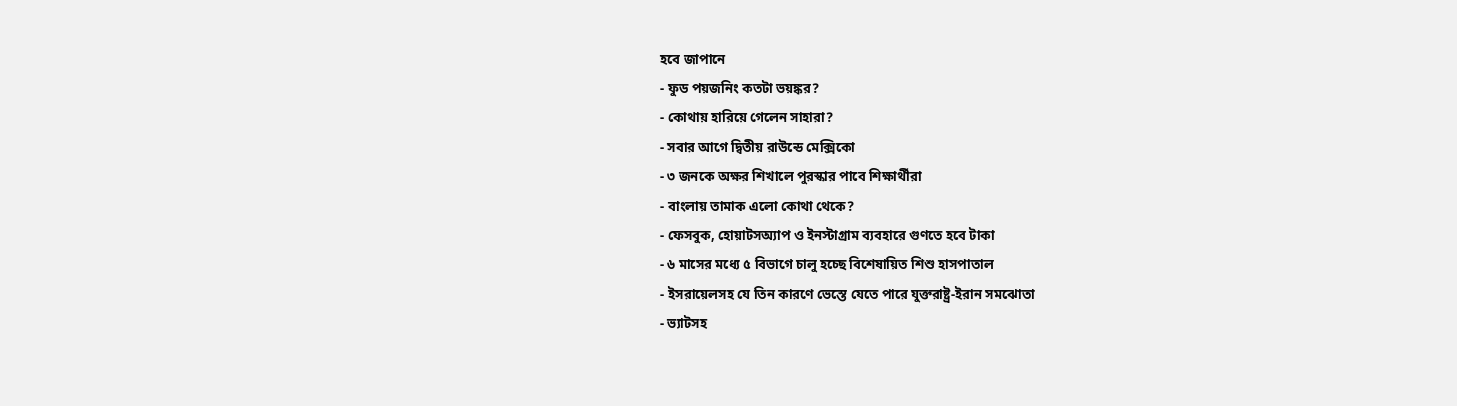হবে জাপানে
- ফুড পয়জনিং কতটা ভয়ঙ্কর?
- কোথায় হারিয়ে গেলেন সাহারা?
- সবার আগে দ্বিতীয় রাউন্ডে মেক্সিকো
- ৩ জনকে অক্ষর শিখালে পুরস্কার পাবে শিক্ষার্থীরা
- বাংলায় তামাক এলো কোথা থেকে?
- ফেসবুক, হোয়াটসঅ্যাপ ও ইনস্টাগ্রাম ব্যবহারে গুণতে হবে টাকা
- ৬ মাসের মধ্যে ৫ বিভাগে চালু হচ্ছে বিশেষায়িত শিশু হাসপাতাল
- ইসরায়েলসহ যে তিন কারণে ভেস্তে যেতে পারে যুক্তরাষ্ট্র-ইরান সমঝোতা
- ভ্যাটসহ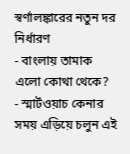স্বর্ণালঙ্কারের নতুন দর নির্ধারণ
- বাংলায় তামাক এলো কোথা থেকে?
- স্মার্টওয়াচ কেনার সময় এড়িয়ে চলুন এই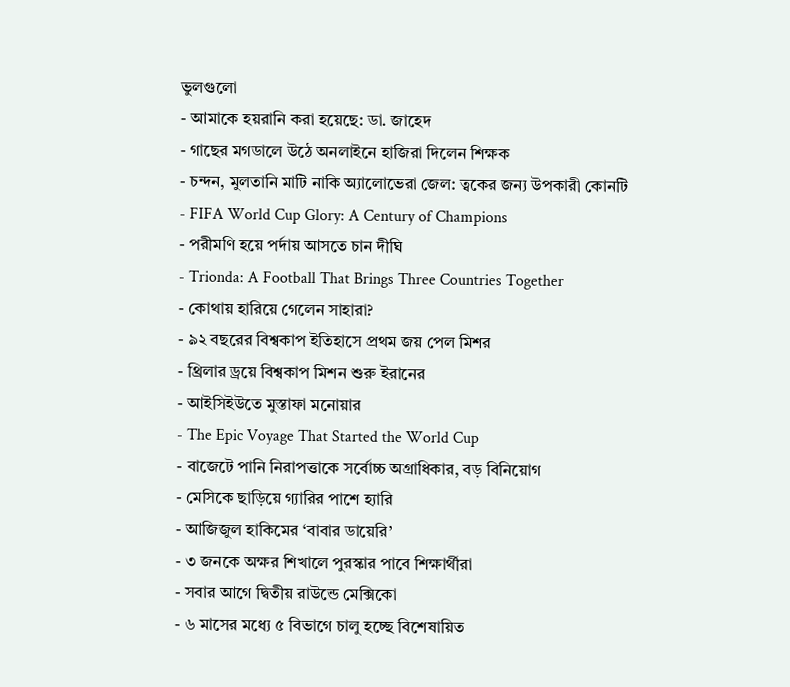ভুলগুলো
- আমাকে হয়রানি করা হয়েছে: ডা. জাহেদ
- গাছের মগডালে উঠে অনলাইনে হাজিরা দিলেন শিক্ষক
- চন্দন, মুলতানি মাটি নাকি অ্যালোভেরা জেল: ত্বকের জন্য উপকারী কোনটি
- FIFA World Cup Glory: A Century of Champions
- পরীমণি হয়ে পর্দায় আসতে চান দীঘি
- Trionda: A Football That Brings Three Countries Together
- কোথায় হারিয়ে গেলেন সাহারা?
- ৯২ বছরের বিশ্বকাপ ইতিহাসে প্রথম জয় পেল মিশর
- থ্রিলার ড্রয়ে বিশ্বকাপ মিশন শুরু ইরানের
- আইসিইউতে মুস্তাফা মনোয়ার
- The Epic Voyage That Started the World Cup
- বাজেটে পানি নিরাপত্তাকে সর্বোচ্চ অগ্রাধিকার, বড় বিনিয়োগ
- মেসিকে ছাড়িয়ে গ্যারির পাশে হ্যারি
- আজিজুল হাকিমের ‘বাবার ডায়েরি’
- ৩ জনকে অক্ষর শিখালে পুরস্কার পাবে শিক্ষার্থীরা
- সবার আগে দ্বিতীয় রাউন্ডে মেক্সিকো
- ৬ মাসের মধ্যে ৫ বিভাগে চালু হচ্ছে বিশেষায়িত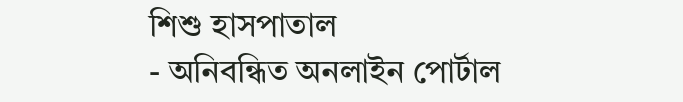শিশু হাসপাতাল
- অনিবন্ধিত অনলাইন পোর্টাল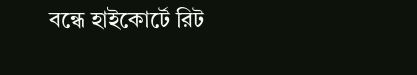বন্ধে হাইকোর্টে রিট